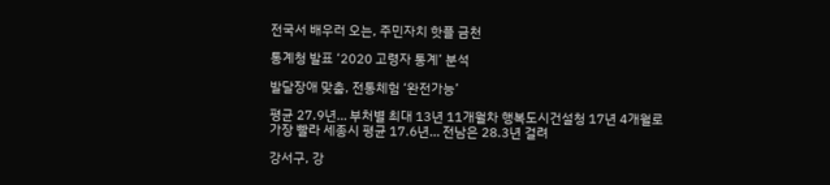전국서 배우러 오는, 주민자치 핫플 금천

통계청 발표 ‘2020 고령자 통계’ 분석

발달장애 맞춤, 전통체험 ‘완전가능’

평균 27.9년… 부처별 최대 13년 11개월차 행복도시건설청 17년 4개월로 가장 빨라 세종시 평균 17.6년… 전남은 28.3년 걸려

강서구, 강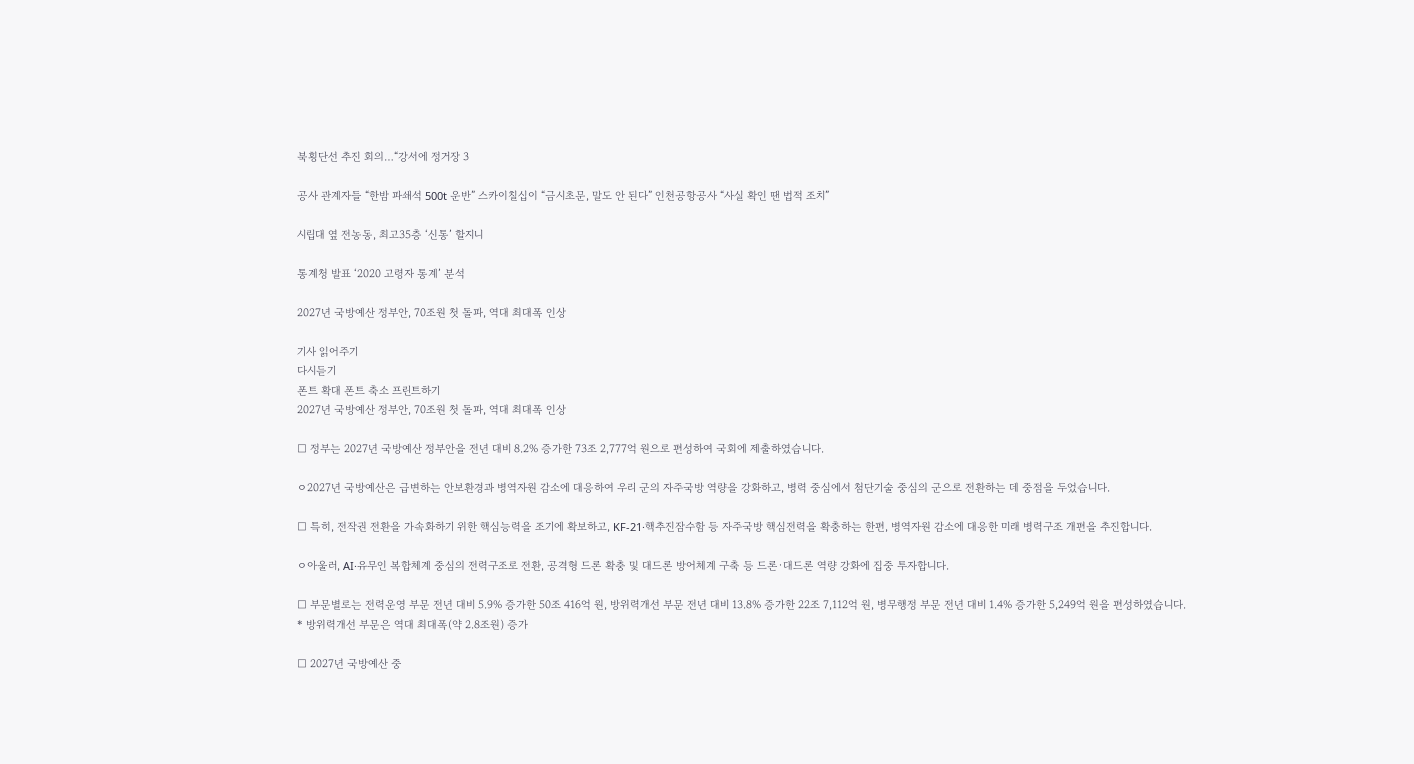북횡단선 추진 회의…“강서에 정거장 3

공사 관계자들 “한밤 파쇄석 500t 운반” 스카이칠십이 “금시초문, 말도 안 된다” 인천공항공사 “사실 확인 땐 법적 조치”

시립대 옆 전농동, 최고35층 ‘신통’ 할지니

통계청 발표 ‘2020 고령자 통계’ 분석

2027년 국방예산 정부안, 70조원 첫 돌파, 역대 최대폭 인상

기사 읽어주기
다시듣기
폰트 확대 폰트 축소 프린트하기
2027년 국방예산 정부안, 70조원 첫 돌파, 역대 최대폭 인상

□ 정부는 2027년 국방예산 정부안을 전년 대비 8.2% 증가한 73조 2,777억 원으로 편성하여 국회에 제출하였습니다.

ㅇ2027년 국방예산은 급변하는 안보환경과 병역자원 감소에 대응하여 우리 군의 자주국방 역량을 강화하고, 병력 중심에서 첨단기술 중심의 군으로 전환하는 데 중점을 두었습니다.

□ 특히, 전작권 전환을 가속화하기 위한 핵심능력을 조기에 확보하고, KF-21·핵추진잠수함 등 자주국방 핵심전력을 확충하는 한편, 병역자원 감소에 대응한 미래 병력구조 개편을 추진합니다.

ㅇ아울러, AI·유무인 복합체계 중심의 전력구조로 전환, 공격형 드론 확충 및 대드론 방어체계 구축 등 드론·대드론 역량 강화에 집중 투자합니다.

□ 부문별로는 전력운영 부문 전년 대비 5.9% 증가한 50조 416억 원, 방위력개선 부문 전년 대비 13.8% 증가한 22조 7,112억 원, 병무행정 부문 전년 대비 1.4% 증가한 5,249억 원을 편성하였습니다.
* 방위력개선 부문은 역대 최대폭(약 2.8조원) 증가

□ 2027년 국방예산 중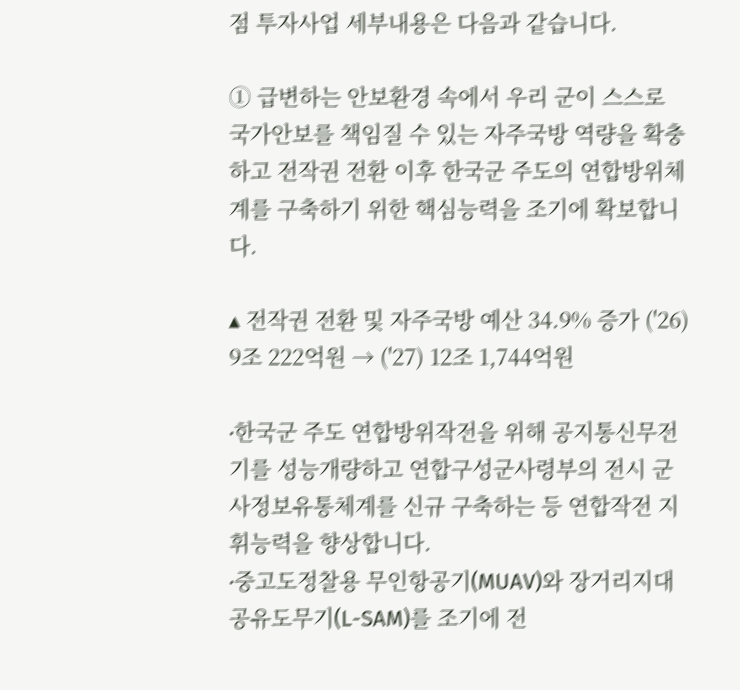점 투자사업 세부내용은 다음과 같습니다.

① 급변하는 안보환경 속에서 우리 군이 스스로 국가안보를 책임질 수 있는 자주국방 역량을 확충하고 전작권 전환 이후 한국군 주도의 연합방위체계를 구축하기 위한 핵심능력을 조기에 확보합니다.

▴ 전작권 전환 및 자주국방 예산 34.9% 증가 ('26) 9조 222억원 → ('27) 12조 1,744억원

∙한국군 주도 연합방위작전을 위해 공지통신무전기를 성능개량하고 연합구성군사령부의 전시 군사정보유통체계를 신규 구축하는 등 연합작전 지휘능력을 향상합니다.
∙중고도정찰용 무인항공기(MUAV)와 장거리지대공유도무기(L-SAM)를 조기에 전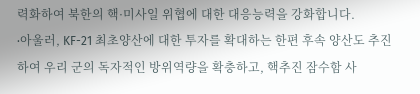력화하여 북한의 핵·미사일 위협에 대한 대응능력을 강화합니다.
∙아울러, KF-21 최초양산에 대한 투자를 확대하는 한편 후속 양산도 추진하여 우리 군의 독자적인 방위역량을 확충하고, 핵추진 잠수함 사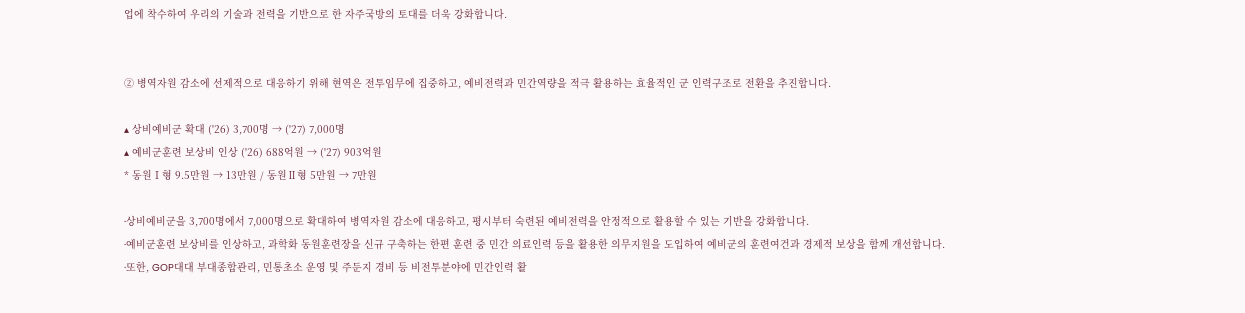업에 착수하여 우리의 기술과 전력을 기반으로 한 자주국방의 토대를 더욱 강화합니다.


② 병역자원 감소에 선제적으로 대응하기 위해 현역은 전투임무에 집중하고, 예비전력과 민간역량을 적극 활용하는 효율적인 군 인력구조로 전환을 추진합니다.

▴ 상비예비군 확대 ('26) 3,700명 → ('27) 7,000명
▴ 예비군훈련 보상비 인상 ('26) 688억원 → ('27) 903억원
* 동원Ⅰ형 9.5만원 → 13만원 / 동원Ⅱ형 5만원 → 7만원

∙상비예비군을 3,700명에서 7,000명으로 확대하여 병역자원 감소에 대응하고, 평시부터 숙련된 예비전력을 안정적으로 활용할 수 있는 기반을 강화합니다.
∙예비군훈련 보상비를 인상하고, 과학화 동원훈련장을 신규 구축하는 한편 훈련 중 민간 의료인력 등을 활용한 의무지원을 도입하여 예비군의 훈련여건과 경제적 보상을 함께 개선합니다.
∙또한, GOP대대 부대종합관리, 민통초소 운영 및 주둔지 경비 등 비전투분야에 민간인력 활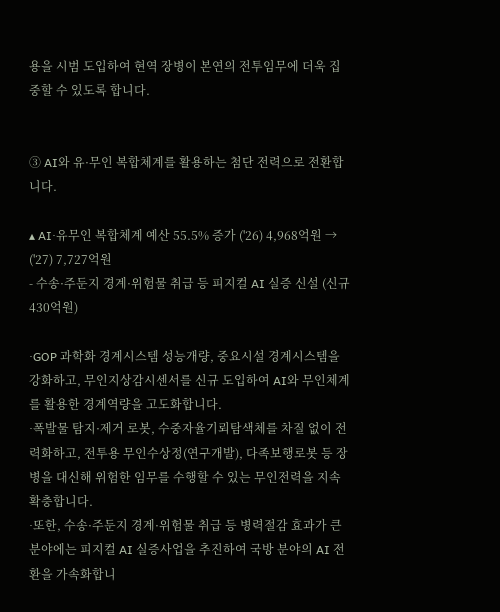용을 시범 도입하여 현역 장병이 본연의 전투임무에 더욱 집중할 수 있도록 합니다.


③ AI와 유·무인 복합체계를 활용하는 첨단 전력으로 전환합니다.

▴ AI·유무인 복합체계 예산 55.5% 증가 ('26) 4,968억원 → ('27) 7,727억원
- 수송·주둔지 경계·위험물 취급 등 피지컬 AI 실증 신설 (신규430억원)

∙GOP 과학화 경계시스템 성능개량, 중요시설 경계시스템을 강화하고, 무인지상감시센서를 신규 도입하여 AI와 무인체계를 활용한 경계역량을 고도화합니다.
∙폭발물 탐지·제거 로봇, 수중자율기뢰탐색체를 차질 없이 전력화하고, 전투용 무인수상정(연구개발), 다족보행로봇 등 장병을 대신해 위험한 임무를 수행할 수 있는 무인전력을 지속 확충합니다.
∙또한, 수송·주둔지 경계·위험물 취급 등 병력절감 효과가 큰 분야에는 피지컬 AI 실증사업을 추진하여 국방 분야의 AI 전환을 가속화합니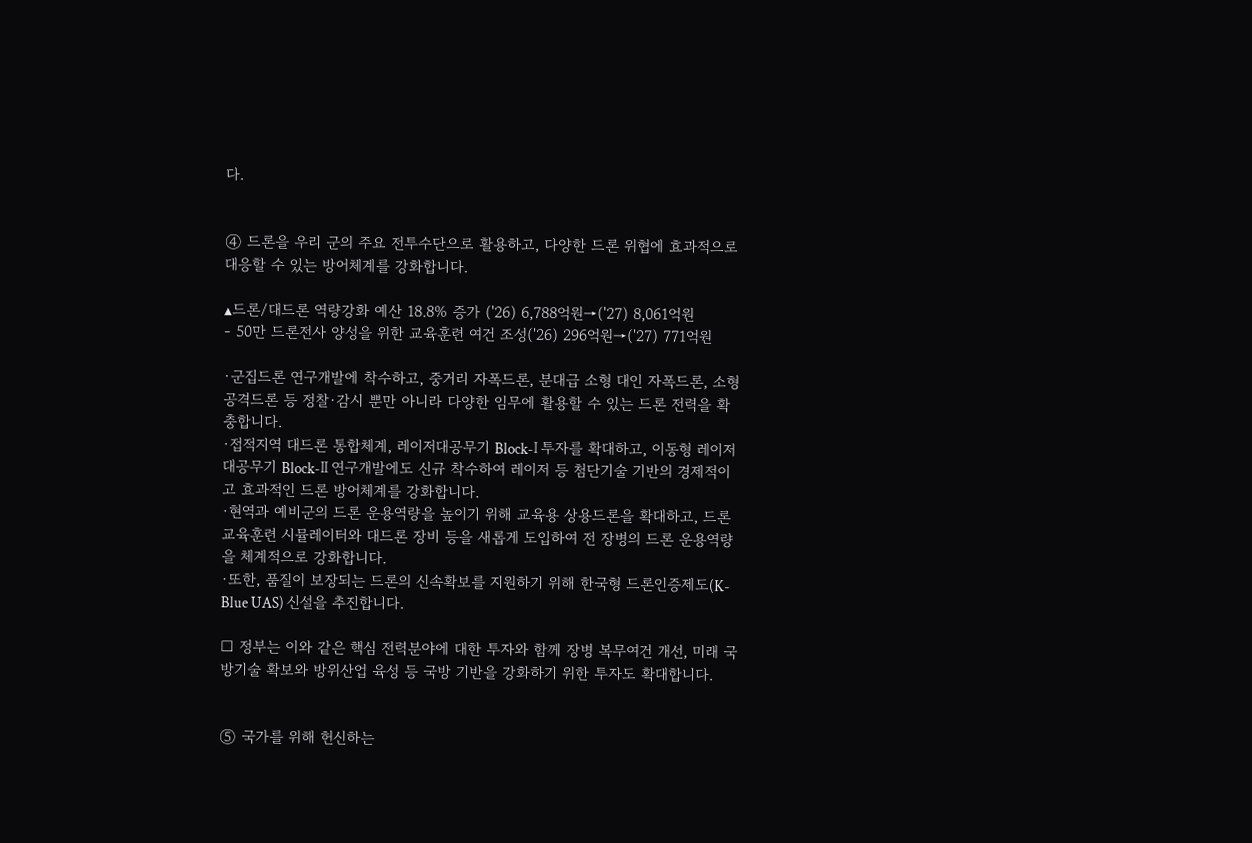다.


④ 드론을 우리 군의 주요 전투수단으로 활용하고, 다양한 드론 위협에 효과적으로 대응할 수 있는 방어체계를 강화합니다.

▴드론/대드론 역량강화 예산 18.8% 증가 ('26) 6,788억원→('27) 8,061억원
- 50만 드론전사 양성을 위한 교육훈련 여건 조성('26) 296억원→('27) 771억원

∙군집드론 연구개발에 착수하고, 중거리 자폭드론, 분대급 소형 대인 자폭드론, 소형공격드론 등 정찰·감시 뿐만 아니라 다양한 임무에 활용할 수 있는 드론 전력을 확충합니다.
∙접적지역 대드론 통합체계, 레이저대공무기 Block-Ⅰ 투자를 확대하고, 이동형 레이저대공무기 Block-Ⅱ 연구개발에도 신규 착수하여 레이저 등 첨단기술 기반의 경제적이고 효과적인 드론 방어체계를 강화합니다.
∙현역과 예비군의 드론 운용역량을 높이기 위해 교육용 상용드론을 확대하고, 드론 교육훈련 시뮬레이터와 대드론 장비 등을 새롭게 도입하여 전 장병의 드론 운용역량을 체계적으로 강화합니다.
∙또한, 품질이 보장되는 드론의 신속확보를 지원하기 위해 한국형 드론인증제도(K-Blue UAS) 신설을 추진합니다.

□ 정부는 이와 같은 핵심 전력분야에 대한 투자와 함께 장병 복무여건 개선, 미래 국방기술 확보와 방위산업 육성 등 국방 기반을 강화하기 위한 투자도 확대합니다.


⑤ 국가를 위해 헌신하는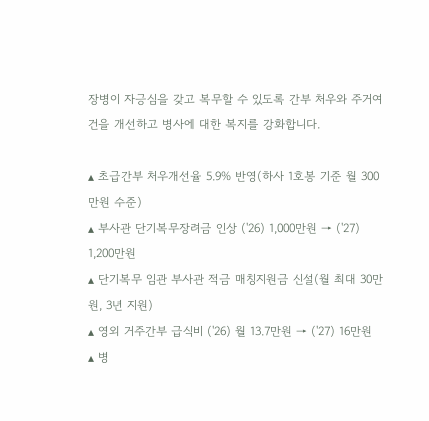장병이 자긍심을 갖고 복무할 수 있도록 간부 처우와 주거여건을 개선하고 병사에 대한 복지를 강화합니다.

▴ 초급간부 처우개선율 5.9% 반영(하사 1호봉 기준 월 300만원 수준)
▴ 부사관 단기복무장려금 인상 ('26) 1,000만원 → ('27) 1,200만원
▴ 단기복무 임관 부사관 적금 매칭지원금 신설(월 최대 30만원, 3년 지원)
▴ 영외 거주간부 급식비 ('26) 월 13.7만원 → ('27) 16만원
▴ 병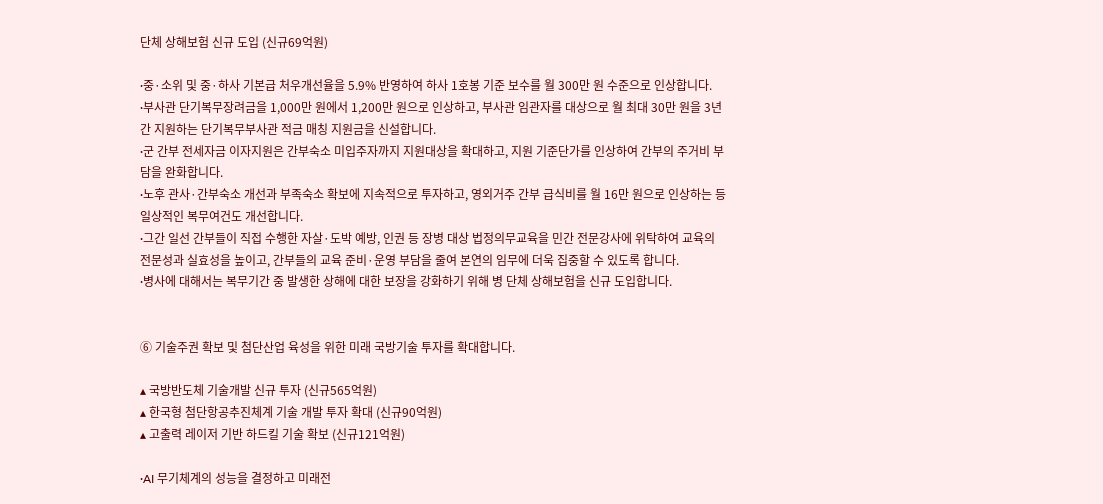단체 상해보험 신규 도입 (신규69억원)

∙중·소위 및 중·하사 기본급 처우개선율을 5.9% 반영하여 하사 1호봉 기준 보수를 월 300만 원 수준으로 인상합니다.
∙부사관 단기복무장려금을 1,000만 원에서 1,200만 원으로 인상하고, 부사관 임관자를 대상으로 월 최대 30만 원을 3년간 지원하는 단기복무부사관 적금 매칭 지원금을 신설합니다.
∙군 간부 전세자금 이자지원은 간부숙소 미입주자까지 지원대상을 확대하고, 지원 기준단가를 인상하여 간부의 주거비 부담을 완화합니다.
∙노후 관사·간부숙소 개선과 부족숙소 확보에 지속적으로 투자하고, 영외거주 간부 급식비를 월 16만 원으로 인상하는 등 일상적인 복무여건도 개선합니다.
∙그간 일선 간부들이 직접 수행한 자살·도박 예방, 인권 등 장병 대상 법정의무교육을 민간 전문강사에 위탁하여 교육의 전문성과 실효성을 높이고, 간부들의 교육 준비·운영 부담을 줄여 본연의 임무에 더욱 집중할 수 있도록 합니다.
∙병사에 대해서는 복무기간 중 발생한 상해에 대한 보장을 강화하기 위해 병 단체 상해보험을 신규 도입합니다.


⑥ 기술주권 확보 및 첨단산업 육성을 위한 미래 국방기술 투자를 확대합니다.

▴ 국방반도체 기술개발 신규 투자 (신규565억원)
▴ 한국형 첨단항공추진체계 기술 개발 투자 확대 (신규90억원)
▴ 고출력 레이저 기반 하드킬 기술 확보 (신규121억원)

∙AI 무기체계의 성능을 결정하고 미래전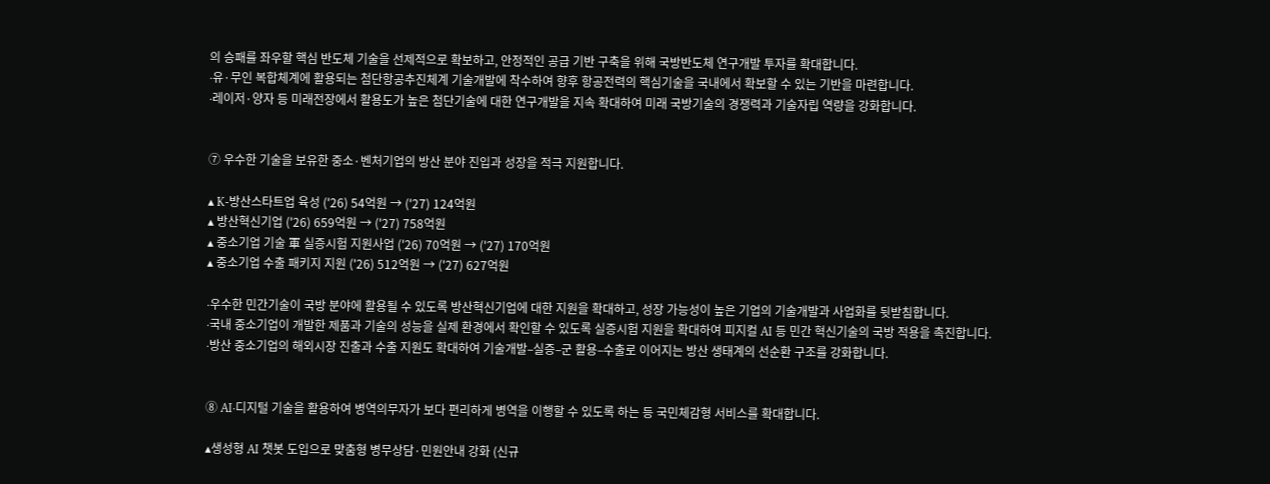의 승패를 좌우할 핵심 반도체 기술을 선제적으로 확보하고, 안정적인 공급 기반 구축을 위해 국방반도체 연구개발 투자를 확대합니다.
∙유·무인 복합체계에 활용되는 첨단항공추진체계 기술개발에 착수하여 향후 항공전력의 핵심기술을 국내에서 확보할 수 있는 기반을 마련합니다.
∙레이저·양자 등 미래전장에서 활용도가 높은 첨단기술에 대한 연구개발을 지속 확대하여 미래 국방기술의 경쟁력과 기술자립 역량을 강화합니다.


⑦ 우수한 기술을 보유한 중소·벤처기업의 방산 분야 진입과 성장을 적극 지원합니다.

▴ K-방산스타트업 육성 ('26) 54억원 → ('27) 124억원
▴ 방산혁신기업 ('26) 659억원 → ('27) 758억원
▴ 중소기업 기술 軍 실증시험 지원사업 ('26) 70억원 → ('27) 170억원
▴ 중소기업 수출 패키지 지원 ('26) 512억원 → ('27) 627억원

∙우수한 민간기술이 국방 분야에 활용될 수 있도록 방산혁신기업에 대한 지원을 확대하고, 성장 가능성이 높은 기업의 기술개발과 사업화를 뒷받침합니다.
∙국내 중소기업이 개발한 제품과 기술의 성능을 실제 환경에서 확인할 수 있도록 실증시험 지원을 확대하여 피지컬 AI 등 민간 혁신기술의 국방 적용을 촉진합니다.
∙방산 중소기업의 해외시장 진출과 수출 지원도 확대하여 기술개발–실증–군 활용–수출로 이어지는 방산 생태계의 선순환 구조를 강화합니다.


⑧ AI·디지털 기술을 활용하여 병역의무자가 보다 편리하게 병역을 이행할 수 있도록 하는 등 국민체감형 서비스를 확대합니다.

▴생성형 AI 챗봇 도입으로 맞춤형 병무상담·민원안내 강화 (신규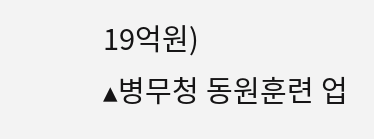19억원)
▴병무청 동원훈련 업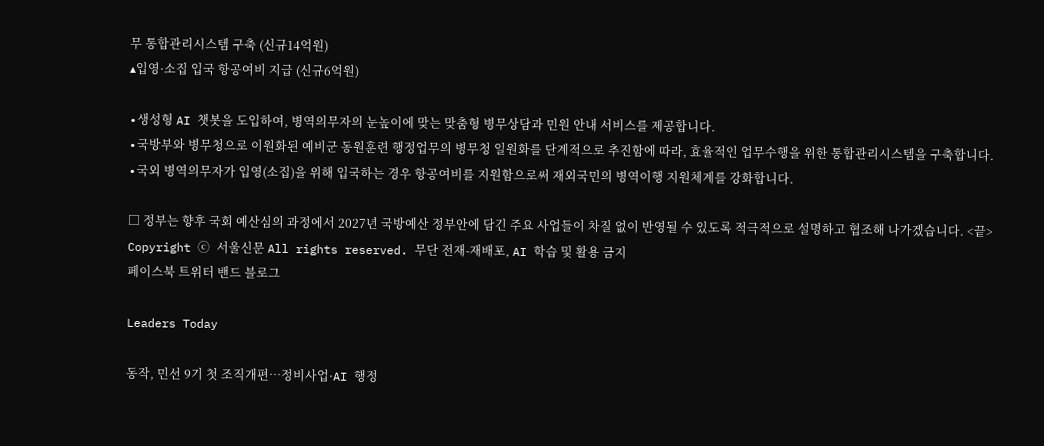무 통합관리시스템 구축 (신규14억원)
▴입영·소집 입국 항공여비 지급 (신규6억원)

∙생성형 AI 챗봇을 도입하여, 병역의무자의 눈높이에 맞는 맞춤형 병무상담과 민원 안내 서비스를 제공합니다.
∙국방부와 병무청으로 이원화된 예비군 동원훈련 행정업무의 병무청 일원화를 단계적으로 추진함에 따라, 효율적인 업무수행을 위한 통합관리시스템을 구축합니다.
∙국외 병역의무자가 입영(소집)을 위해 입국하는 경우 항공여비를 지원함으로써 재외국민의 병역이행 지원체계를 강화합니다.

□ 정부는 향후 국회 예산심의 과정에서 2027년 국방예산 정부안에 담긴 주요 사업들이 차질 없이 반영될 수 있도록 적극적으로 설명하고 협조해 나가겠습니다. <끝>
Copyright ⓒ 서울신문 All rights reserved. 무단 전재-재배포, AI 학습 및 활용 금지
페이스북 트위터 밴드 블로그

Leaders Today

동작, 민선 9기 첫 조직개편…정비사업·AI 행정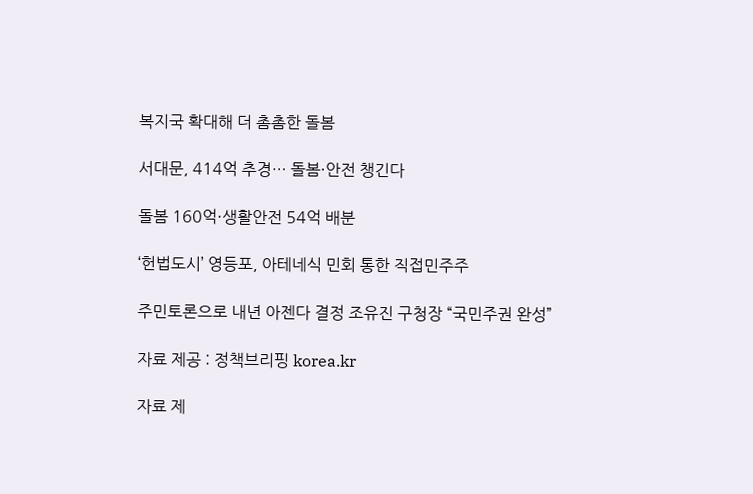복지국 확대해 더 촘촘한 돌봄

서대문, 414억 추경… 돌봄·안전 챙긴다

돌봄 160억·생활안전 54억 배분

‘헌법도시’ 영등포, 아테네식 민회 통한 직접민주주

주민토론으로 내년 아젠다 결정 조유진 구청장 “국민주권 완성”

자료 제공 : 정책브리핑 korea.kr

자료 제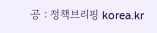공 : 정책브리핑 korea.kr